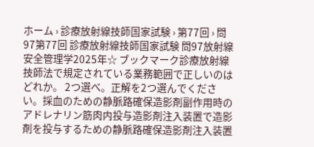ホーム › 診療放射線技師国家試験 › 第77回 › 問97第77回 診療放射線技師国家試験 問97放射線安全管理学2025年☆ ブックマーク診療放射線技師法で規定されている業務範囲で正しいのはどれか。 2つ選べ。正解を2つ選んでください。採血のための静脈路確保造影剤副作用時のアドレナリン筋肉内投与造影剤注入装置で造影剤を投与するための静脈路確保造影剤注入装置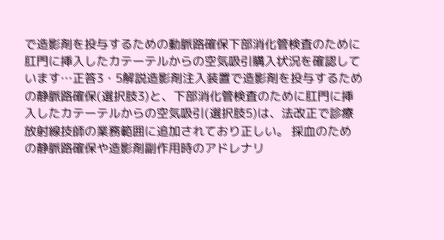で造影剤を投与するための動脈路確保下部消化管検査のために肛門に挿入したカテーテルからの空気吸引購入状況を確認しています…正答3・5解説造影剤注入装置で造影剤を投与するための静脈路確保(選択肢3)と、下部消化管検査のために肛門に挿入したカテーテルからの空気吸引(選択肢5)は、法改正で診療放射線技師の業務範囲に追加されており正しい。 採血のための静脈路確保や造影剤副作用時のアドレナリ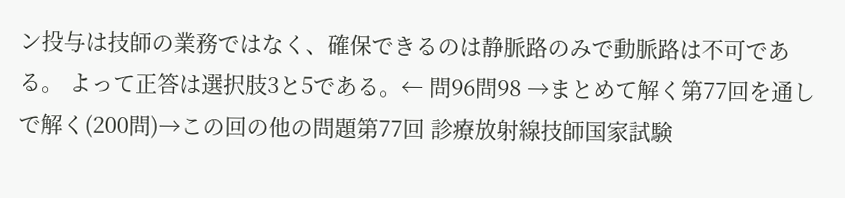ン投与は技師の業務ではなく、確保できるのは静脈路のみで動脈路は不可である。 よって正答は選択肢3と5である。← 問96問98 →まとめて解く第77回を通しで解く(200問)→この回の他の問題第77回 診療放射線技師国家試験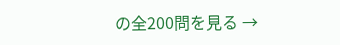の全200問を見る →